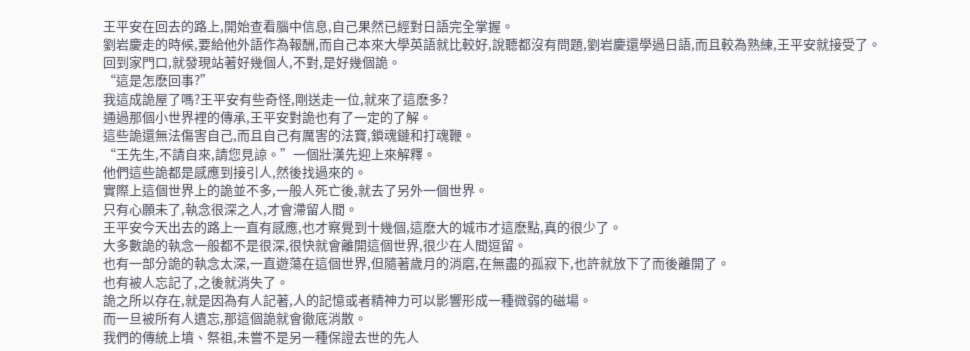王平安在回去的路上,開始查看腦中信息,自己果然已經對日語完全掌握。
劉岩慶走的時候,要給他外語作為報酬,而自己本來大學英語就比較好,說聽都沒有問題,劉岩慶還學過日語,而且較為熟練,王平安就接受了。
回到家門口,就發現站著好幾個人,不對,是好幾個詭。
“這是怎麽回事?”
我這成詭屋了嗎?王平安有些奇怪,剛送走一位,就來了這麽多?
通過那個小世界裡的傳承,王平安對詭也有了一定的了解。
這些詭還無法傷害自己,而且自己有厲害的法寶,鎖魂鏈和打魂鞭。
“王先生,不請自來,請您見諒。”一個壯漢先迎上來解釋。
他們這些詭都是感應到接引人,然後找過來的。
實際上這個世界上的詭並不多,一般人死亡後,就去了另外一個世界。
只有心願未了,執念很深之人,才會滯留人間。
王平安今天出去的路上一直有感應,也才察覺到十幾個,這麽大的城市才這麽點,真的很少了。
大多數詭的執念一般都不是很深,很快就會離開這個世界,很少在人間逗留。
也有一部分詭的執念太深,一直遊蕩在這個世界,但隨著歲月的消磨,在無盡的孤寂下,也許就放下了而後離開了。
也有被人忘記了,之後就消失了。
詭之所以存在,就是因為有人記著,人的記憶或者精神力可以影響形成一種微弱的磁場。
而一旦被所有人遺忘,那這個詭就會徹底消散。
我們的傳統上墳、祭祖,未嘗不是另一種保證去世的先人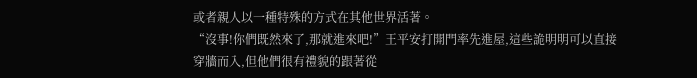或者親人以一種特殊的方式在其他世界活著。
“沒事!你們既然來了,那就進來吧!”王平安打開門率先進屋,這些詭明明可以直接穿牆而入,但他們很有禮貌的跟著從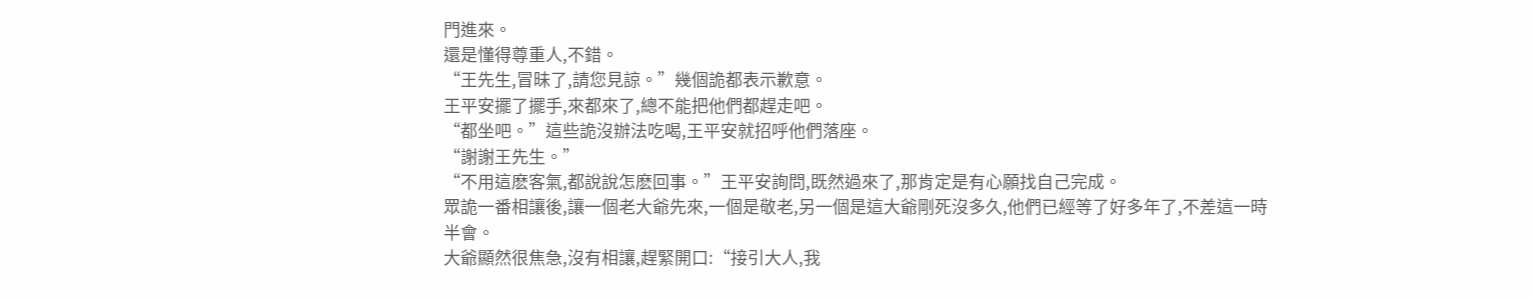門進來。
還是懂得尊重人,不錯。
“王先生,冒昧了,請您見諒。”幾個詭都表示歉意。
王平安擺了擺手,來都來了,總不能把他們都趕走吧。
“都坐吧。”這些詭沒辦法吃喝,王平安就招呼他們落座。
“謝謝王先生。”
“不用這麽客氣,都說說怎麽回事。”王平安詢問,既然過來了,那肯定是有心願找自己完成。
眾詭一番相讓後,讓一個老大爺先來,一個是敬老,另一個是這大爺剛死沒多久,他們已經等了好多年了,不差這一時半會。
大爺顯然很焦急,沒有相讓,趕緊開口:“接引大人,我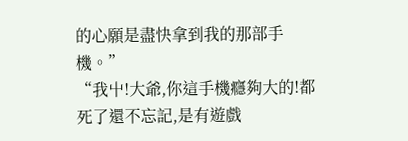的心願是盡快拿到我的那部手機。”
“我屮!大爺,你這手機癮夠大的!都死了還不忘記,是有遊戲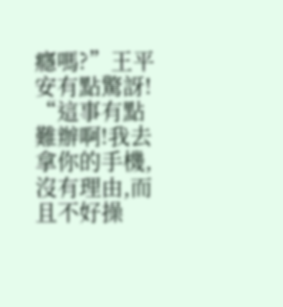癮嗎?”王平安有點驚訝!
“這事有點難辦啊!我去拿你的手機,沒有理由,而且不好操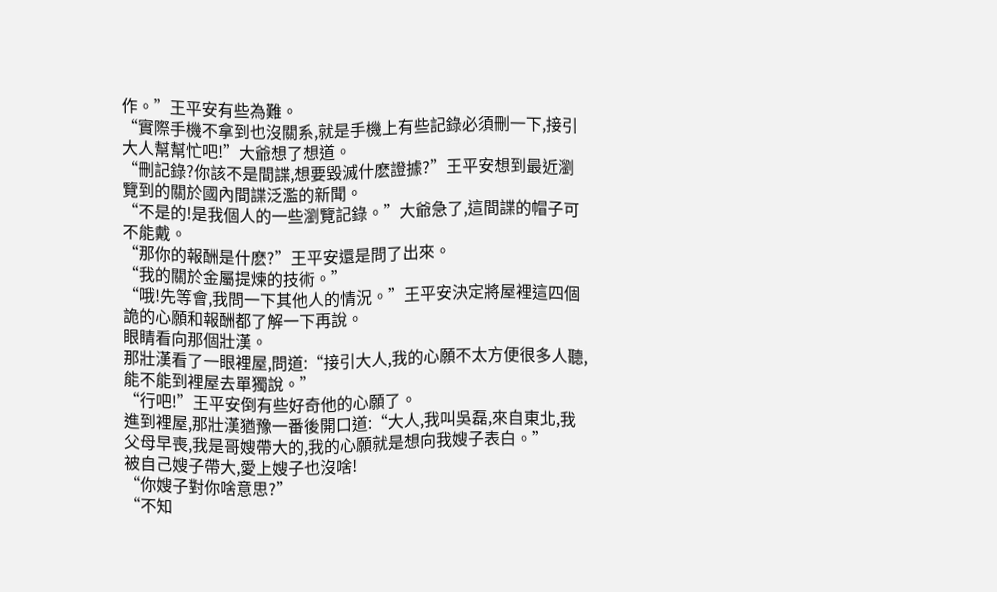作。”王平安有些為難。
“實際手機不拿到也沒關系,就是手機上有些記錄必須刪一下,接引大人幫幫忙吧!”大爺想了想道。
“刪記錄?你該不是間諜,想要毀滅什麽證據?”王平安想到最近瀏覽到的關於國內間諜泛濫的新聞。
“不是的!是我個人的一些瀏覽記錄。”大爺急了,這間諜的帽子可不能戴。
“那你的報酬是什麽?”王平安還是問了出來。
“我的關於金屬提煉的技術。”
“哦!先等會,我問一下其他人的情況。”王平安決定將屋裡這四個詭的心願和報酬都了解一下再說。
眼睛看向那個壯漢。
那壯漢看了一眼裡屋,問道:“接引大人,我的心願不太方便很多人聽,能不能到裡屋去單獨說。”
“行吧!”王平安倒有些好奇他的心願了。
進到裡屋,那壯漢猶豫一番後開口道:“大人,我叫吳磊,來自東北,我父母早喪,我是哥嫂帶大的,我的心願就是想向我嫂子表白。”
被自己嫂子帶大,愛上嫂子也沒啥!
“你嫂子對你啥意思?”
“不知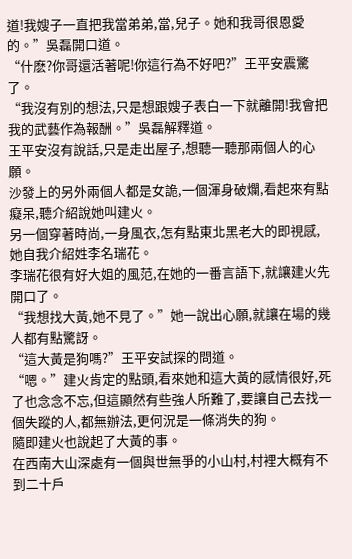道!我嫂子一直把我當弟弟,當,兒子。她和我哥很恩愛的。”吳磊開口道。
“什麽?你哥還活著呢!你這行為不好吧?”王平安震驚了。
“我沒有別的想法,只是想跟嫂子表白一下就離開!我會把我的武藝作為報酬。”吳磊解釋道。
王平安沒有說話,只是走出屋子,想聽一聽那兩個人的心願。
沙發上的另外兩個人都是女詭,一個渾身破爛,看起來有點癡呆,聽介紹說她叫建火。
另一個穿著時尚,一身風衣,怎有點東北黑老大的即視感,她自我介紹姓李名瑞花。
李瑞花很有好大姐的風范,在她的一番言語下,就讓建火先開口了。
“我想找大黃,她不見了。”她一說出心願,就讓在場的幾人都有點驚訝。
“這大黃是狗嗎?”王平安試探的問道。
“嗯。”建火肯定的點頭,看來她和這大黃的感情很好,死了也念念不忘,但這顯然有些強人所難了,要讓自己去找一個失蹤的人,都無辦法,更何況是一條消失的狗。
隨即建火也說起了大黃的事。
在西南大山深處有一個與世無爭的小山村,村裡大概有不到二十戶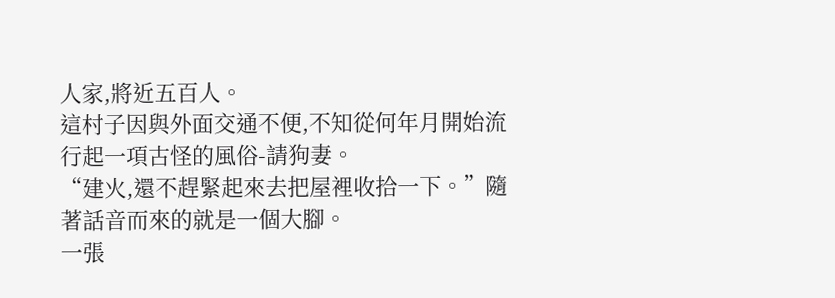人家,將近五百人。
這村子因與外面交通不便,不知從何年月開始流行起一項古怪的風俗-請狗妻。
“建火,還不趕緊起來去把屋裡收拾一下。”隨著話音而來的就是一個大腳。
一張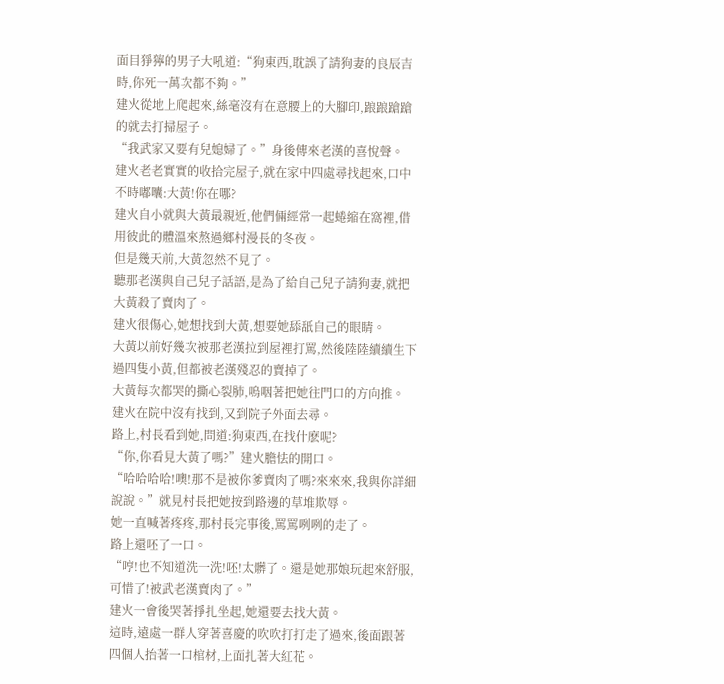面目猙獰的男子大吼道:“狗東西,耽誤了請狗妻的良辰吉時,你死一萬次都不夠。”
建火從地上爬起來,絲毫沒有在意腰上的大腳印,踉踉蹌蹌的就去打掃屋子。
“我武家又要有兒媳婦了。”身後傳來老漢的喜悅聲。
建火老老實實的收拾完屋子,就在家中四處尋找起來,口中不時嘟囔:大黃!你在哪?
建火自小就與大黃最親近,他們倆經常一起蜷縮在窩裡,借用彼此的體溫來熬過鄉村漫長的冬夜。
但是幾天前,大黃忽然不見了。
聽那老漢與自己兒子話語,是為了給自己兒子請狗妻,就把大黃殺了賣肉了。
建火很傷心,她想找到大黃,想要她舔舐自己的眼睛。
大黃以前好幾次被那老漢拉到屋裡打罵,然後陸陸續續生下過四隻小黃,但都被老漢殘忍的賣掉了。
大黃每次都哭的撕心裂肺,嗚咽著把她往門口的方向推。
建火在院中沒有找到,又到院子外面去尋。
路上,村長看到她,問道:狗東西,在找什麽呢?
“你,你看見大黃了嗎?”建火膽怯的開口。
“哈哈哈哈!噢!那不是被你爹賣肉了嗎?來來來,我與你詳細說說。”就見村長把她按到路邊的草堆欺辱。
她一直喊著疼疼,那村長完事後,罵罵咧咧的走了。
路上還呸了一口。
“哼!也不知道洗一洗!呸!太髒了。還是她那娘玩起來舒服,可惜了!被武老漢賣肉了。”
建火一會後哭著掙扎坐起,她還要去找大黃。
這時,遠處一群人穿著喜慶的吹吹打打走了過來,後面跟著四個人抬著一口棺材,上面扎著大紅花。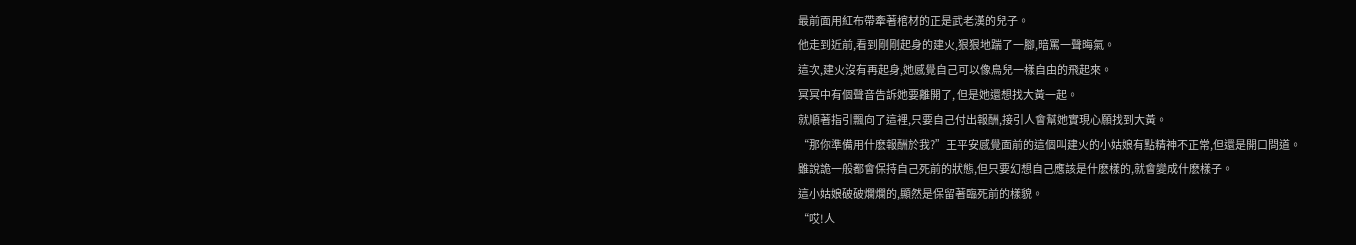最前面用紅布帶牽著棺材的正是武老漢的兒子。
他走到近前,看到剛剛起身的建火,狠狠地踹了一腳,暗罵一聲晦氣。
這次,建火沒有再起身,她感覺自己可以像鳥兒一樣自由的飛起來。
冥冥中有個聲音告訴她要離開了, 但是她還想找大黃一起。
就順著指引飄向了這裡,只要自己付出報酬,接引人會幫她實現心願找到大黃。
“那你準備用什麽報酬於我?”王平安感覺面前的這個叫建火的小姑娘有點精神不正常,但還是開口問道。
雖說詭一般都會保持自己死前的狀態,但只要幻想自己應該是什麽樣的,就會變成什麽樣子。
這小姑娘破破爛爛的,顯然是保留著臨死前的樣貌。
“哎!人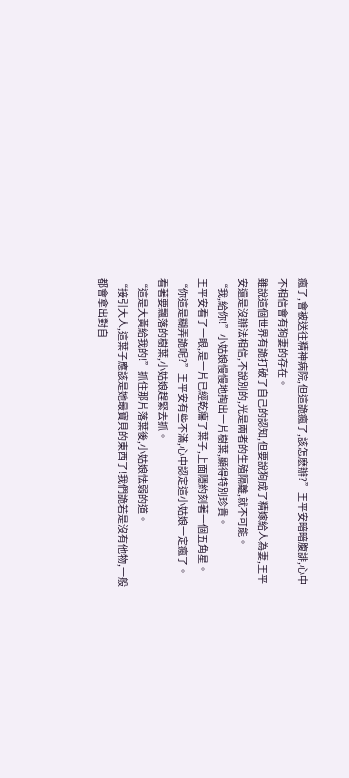瘋了,會被送往精神病院,但這詭瘋了,該怎麽辦?”王平安暗暗腹誹,心中不相信會有狗妻的存在。
雖說這個世界有詭打破了自己的認知,但要說狗成了精嫁給人為妻,王平安還是沒辦法相信,不說別的,光是兩者的生殖隔離,就不可能。
“我,給你!”小姑娘慢慢地掏出一片樹葉,顯得特別珍貴。
王平安看了一眼,是一片已經乾癟了葉子,上面隱約刻著一個五角星。
“你這是糊弄詭呢?”王平安有些不滿,心中認定這小姑娘一定瘋了。
看著要飄落的樹葉,小姑娘趕緊去抓。
“這是大黃給我的!”抓住那片落葉後,小姑娘怯弱的道。
“接引大人,這葉子應該是她最寶貝的東西了!我們詭若是沒有他物,一般都會拿出對自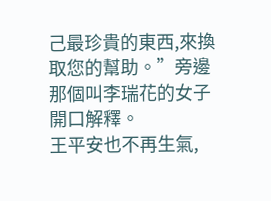己最珍貴的東西,來換取您的幫助。”旁邊那個叫李瑞花的女子開口解釋。
王平安也不再生氣,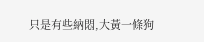只是有些納悶,大黃一條狗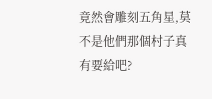竟然會雕刻五角星,莫不是他們那個村子真有要給吧?